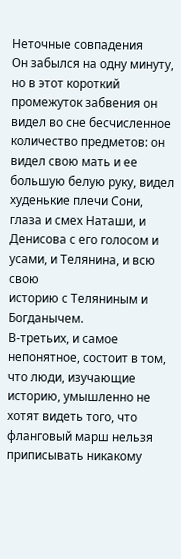Неточные совпадения
Он забылся на одну минуту, но в этот короткий промежуток забвения он видел во сне бесчисленное
количество предметов: он видел свою мать и ее большую белую руку, видел худенькие плечи Сони, глаза и смех Наташи, и Денисова с его голосом и усами, и Телянина, и всю свою
историю с Теляниным и Богданычем.
В-третьих, и самое непонятное, состоит в том, что люди, изучающие
историю, умышленно не хотят видеть того, что фланговый марш нельзя приписывать никакому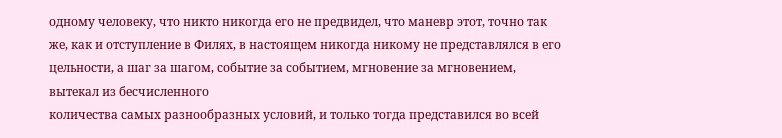одному человеку, что никто никогда его не предвидел, что маневр этот, точно так же, как и отступление в Филях, в настоящем никогда никому не представлялся в его цельности, а шаг за шагом, событие зa событием, мгновение за мгновением, вытекал из бесчисленного
количества самых разнообразных условий, и только тогда представился во всей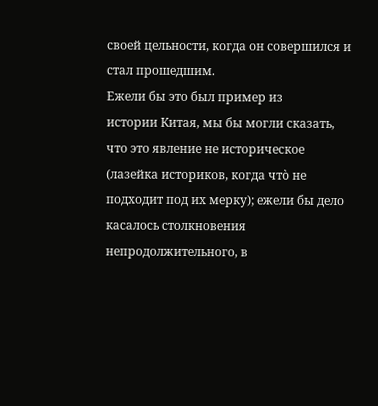своей цельности, когда он совершился и стал прошедшим.
Ежели бы это был пример из
истории Китая, мы бы могли сказать, что это явление не историческое (лазейка историков, когда чтò не подходит под их мерку); ежели бы дело касалось столкновения непродолжительного, в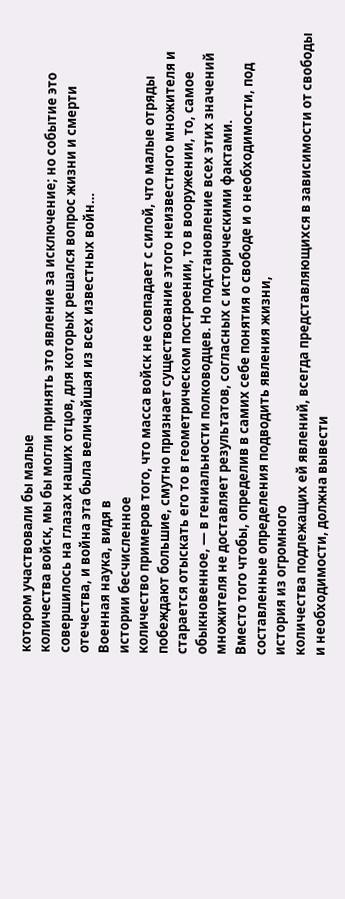котором участвовали бы малые
количества войск, мы бы могли принять это явление за исключение; но событие это совершилось на глазах наших отцов, для которых решался вопрос жизни и смерти отечества, и война эта была величайшая из всех известных войн…
Военная наука, видя в
истории бесчисленное
количество примеров того, что масса войск не совпадает с силой, что малые отряды побеждают большие, смутно признает существование этого неизвестного множителя и старается отыскать его то в геометрическом построении, то в вооружении, то, самое обыкновенное, — в гениальности полководцев. Но подстановление всех этих значений множителя не доставляет результатов, согласных с историческими фактами.
Вместо того чтобы, определив в самих себе понятия о свободе и о необходимости, под составленные определения подводить явления жизни,
история из огромного
количества подлежащих ей явлений, всегда представляющихся в зависимости от свободы и необходимости, должна вывести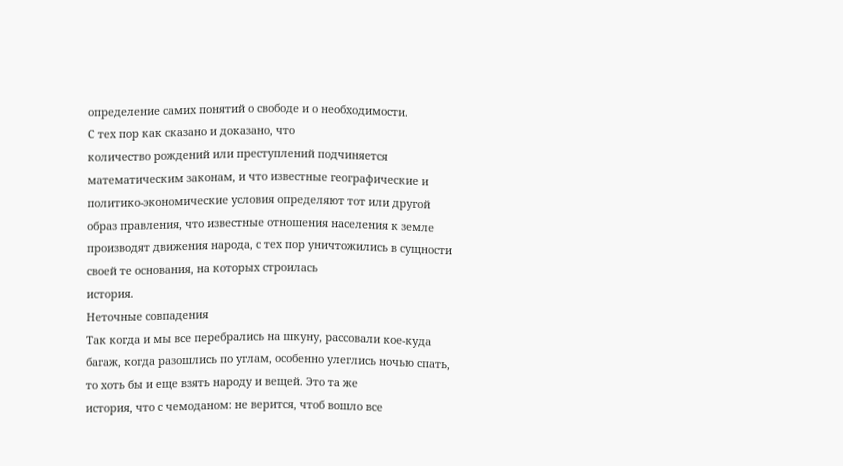определение самих понятий о свободе и о необходимости.
С тех пор как сказано и доказано, что
количество рождений или преступлений подчиняется математическим законам, и что известные географические и политико-экономические условия определяют тот или другой образ правления, что известные отношения населения к земле производят движения народа, с тех пор уничтожились в сущности своей те основания, на которых строилась
история.
Неточные совпадения
Так когда и мы все перебрались на шкуну, рассовали кое-куда багаж, когда разошлись по углам, особенно улеглись ночью спать, то хоть бы и еще взять народу и вещей. Это та же
история, что с чемоданом: не верится, чтоб вошло все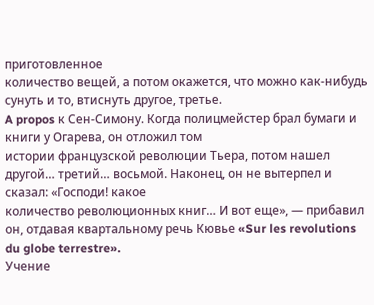приготовленное
количество вещей, а потом окажется, что можно как-нибудь сунуть и то, втиснуть другое, третье.
A propos к Сен-Симону. Когда полицмейстер брал бумаги и книги у Огарева, он отложил том
истории французской революции Тьера, потом нашел другой… третий… восьмой. Наконец, он не вытерпел и сказал: «Господи! какое
количество революционных книг… И вот еще», — прибавил он, отдавая квартальному речь Кювье «Sur les revolutions du globe terrestre».
Учение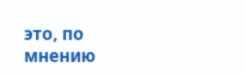это, по мнению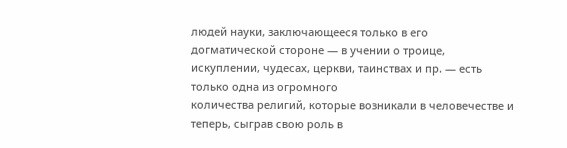людей науки, заключающееся только в его догматической стороне — в учении о троице, искуплении, чудесах, церкви, таинствах и пр. — есть только одна из огромного
количества религий, которые возникали в человечестве и теперь, сыграв свою роль в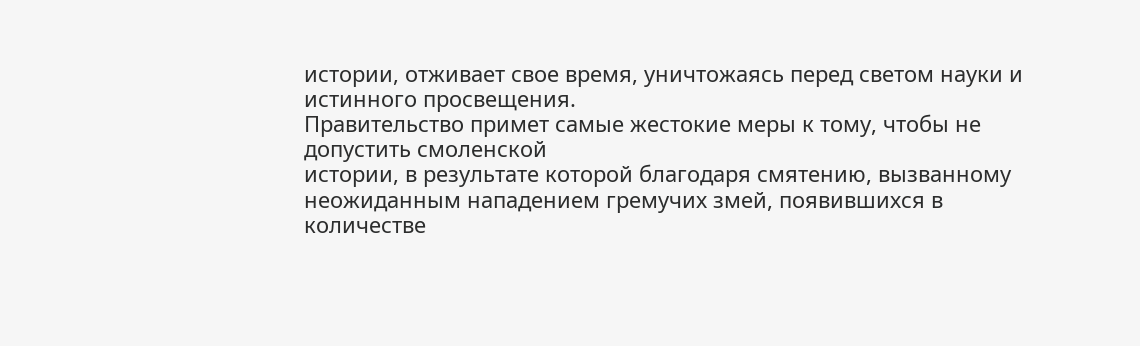истории, отживает свое время, уничтожаясь перед светом науки и истинного просвещения.
Правительство примет самые жестокие меры к тому, чтобы не допустить смоленской
истории, в результате которой благодаря смятению, вызванному неожиданным нападением гремучих змей, появившихся в
количестве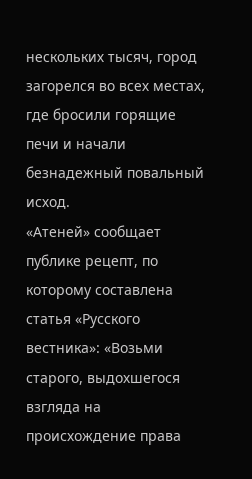нескольких тысяч, город загорелся во всех местах, где бросили горящие печи и начали безнадежный повальный исход.
«Атеней» сообщает публике рецепт, по которому составлена статья «Русского вестника»: «Возьми старого, выдохшегося взгляда на происхождение права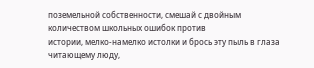поземельной собственности, смешай с двойным
количеством школьных ошибок против
истории, мелко-намелко истолки и брось эту пыль в глаза читающему люду,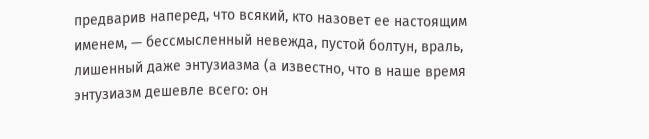предварив наперед, что всякий, кто назовет ее настоящим именем, — бессмысленный невежда, пустой болтун, враль, лишенный даже энтузиазма (а известно, что в наше время энтузиазм дешевле всего: он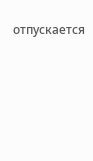отпускается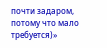почти задаром, потому что мало требуется)»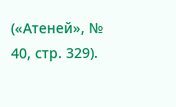(«Атеней», № 40, стр. 329).